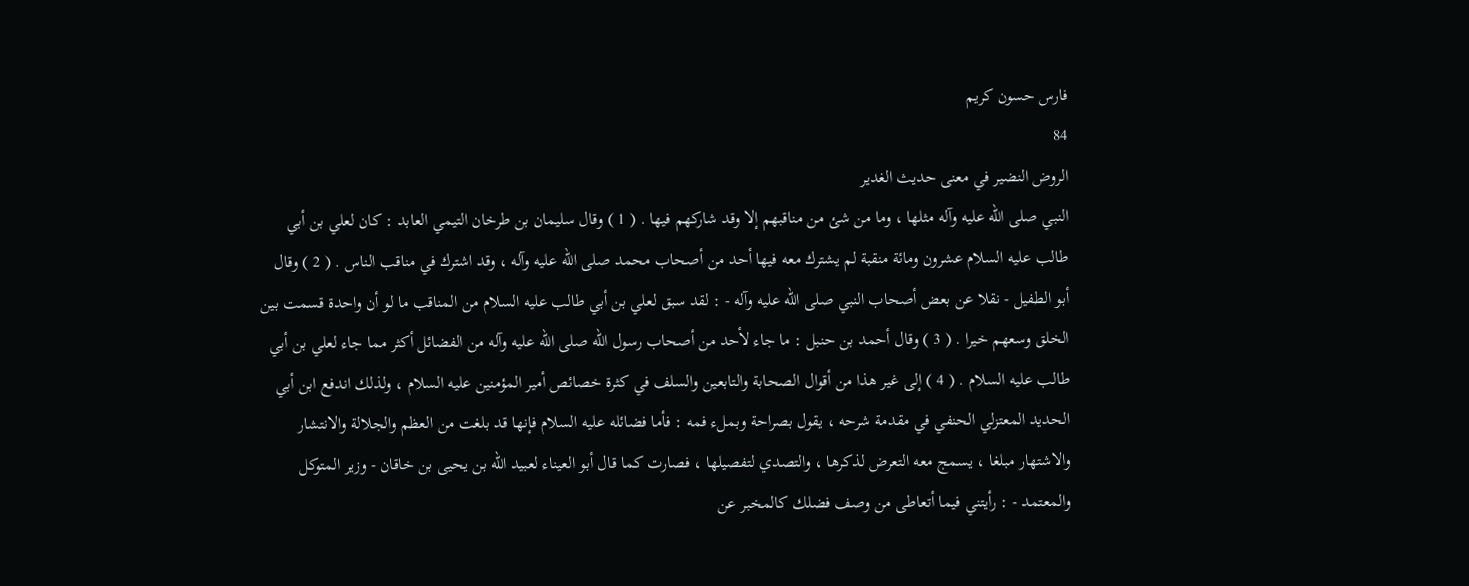فارس حسون كريم
84
الروض النضير في معنى حديث الغدير
النبي صلى الله عليه وآله مثلها ، وما من شئ من مناقبهم إلا وقد شاركهم فيها . ( 1 ) وقال سليمان بن طرخان التيمي العابد : كان لعلي بن أبي طالب عليه السلام عشرون ومائة منقبة لم يشترك معه فيها أحد من أصحاب محمد صلى الله عليه وآله ، وقد اشترك في مناقب الناس . ( 2 ) وقال أبو الطفيل - نقلا عن بعض أصحاب النبي صلى الله عليه وآله - : لقد سبق لعلي بن أبي طالب عليه السلام من المناقب ما لو أن واحدة قسمت بين الخلق وسعهم خيرا . ( 3 ) وقال أحمد بن حنبل : ما جاء لأحد من أصحاب رسول الله صلى الله عليه وآله من الفضائل أكثر مما جاء لعلي بن أبي طالب عليه السلام . ( 4 ) إلى غير هذا من أقوال الصحابة والتابعين والسلف في كثرة خصائص أمير المؤمنين عليه السلام ، ولذلك اندفع ابن أبي الحديد المعتزلي الحنفي في مقدمة شرحه ، يقول بصراحة وبملء فمه : فأما فضائله عليه السلام فإنها قد بلغت من العظم والجلالة والانتشار والاشتهار مبلغا ، يسمج معه التعرض لذكرها ، والتصدي لتفصيلها ، فصارت كما قال أبو العيناء لعبيد الله بن يحيى بن خاقان - وزير المتوكل والمعتمد - : رأيتني فيما أتعاطى من وصف فضلك كالمخبر عن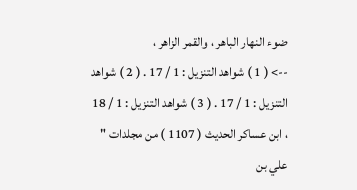ضوء النهار الباهر ، والقمر الزاهر ،
--> ( 1 ) شواهد التنزيل : 1 / 17 . ( 2 ) شواهد التنزيل : 1 / 17 . ( 3 ) شواهد التنزيل : 1 / 18 ، ابن عساكر الحديث ( 1107 ) من مجلدات " علي بن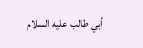أبي طالب عليه السلام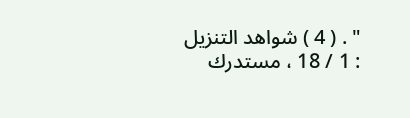" . ( 4 ) شواهد التنزيل : 1 / 18 ، مستدرك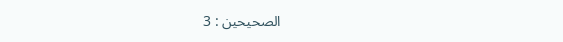الصحيحين : 3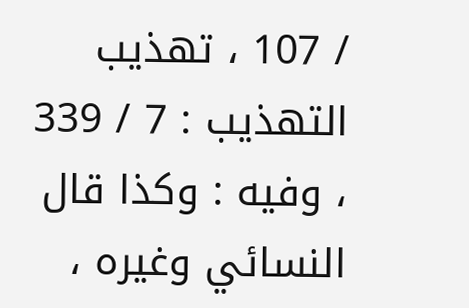/ 107 ، تهذيب التهذيب : 7 / 339 ، وفيه : وكذا قال النسائي وغيره ،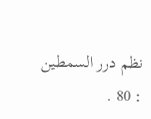نظم درر السمطين : 80 .